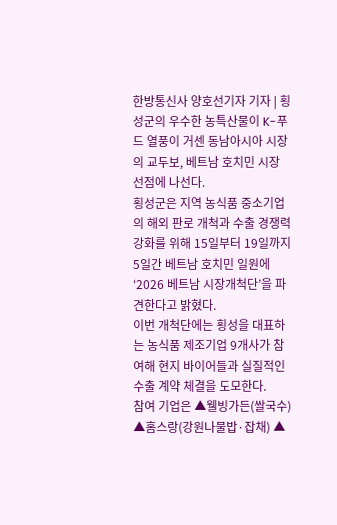한방통신사 양호선기자 기자 | 횡성군의 우수한 농특산물이 K-푸드 열풍이 거센 동남아시아 시장의 교두보, 베트남 호치민 시장 선점에 나선다.
횡성군은 지역 농식품 중소기업의 해외 판로 개척과 수출 경쟁력 강화를 위해 15일부터 19일까지 5일간 베트남 호치민 일원에 ‘2026 베트남 시장개척단’을 파견한다고 밝혔다.
이번 개척단에는 횡성을 대표하는 농식품 제조기업 9개사가 참여해 현지 바이어들과 실질적인 수출 계약 체결을 도모한다.
참여 기업은 ▲웰빙가든(쌀국수) ▲홈스랑(강원나물밥·잡채) ▲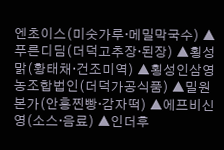엔초이스(미숫가루·메밀막국수) ▲푸른디딤(더덕고추장·된장) ▲횡성맑(황태채·건조미역) ▲횡성인삼영농조합법인(더덕가공식품) ▲밀원본가(안흥찐빵·감자떡) ▲에프비신영(소스·음료) ▲인더후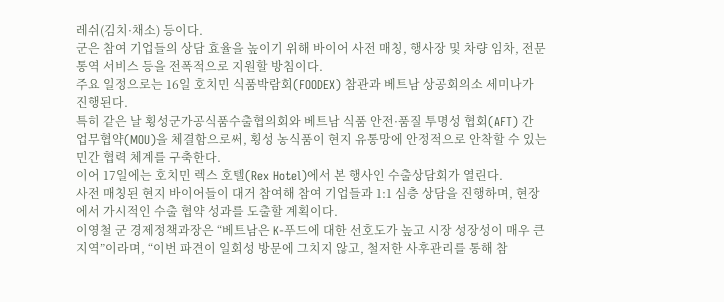레쉬(김치·채소) 등이다.
군은 참여 기업들의 상담 효율을 높이기 위해 바이어 사전 매칭, 행사장 및 차량 임차, 전문 통역 서비스 등을 전폭적으로 지원할 방침이다.
주요 일정으로는 16일 호치민 식품박람회(FOODEX) 참관과 베트남 상공회의소 세미나가 진행된다.
특히 같은 날 횡성군가공식품수출협의회와 베트남 식품 안전·품질 투명성 협회(AFT) 간 업무협약(MOU)을 체결함으로써, 횡성 농식품이 현지 유통망에 안정적으로 안착할 수 있는 민간 협력 체계를 구축한다.
이어 17일에는 호치민 렉스 호텔(Rex Hotel)에서 본 행사인 수출상담회가 열린다.
사전 매칭된 현지 바이어들이 대거 참여해 참여 기업들과 1:1 심층 상담을 진행하며, 현장에서 가시적인 수출 협약 성과를 도출할 계획이다.
이영철 군 경제정책과장은 “베트남은 K-푸드에 대한 선호도가 높고 시장 성장성이 매우 큰 지역”이라며, “이번 파견이 일회성 방문에 그치지 않고, 철저한 사후관리를 통해 참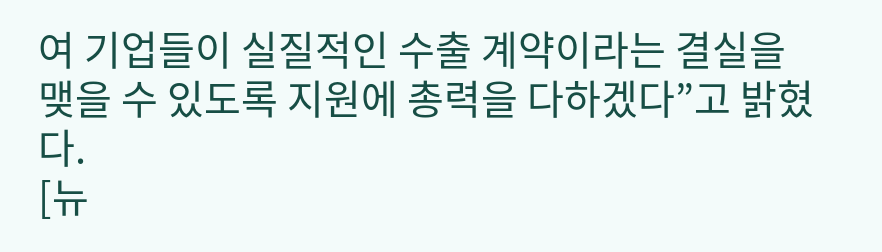여 기업들이 실질적인 수출 계약이라는 결실을 맺을 수 있도록 지원에 총력을 다하겠다”고 밝혔다.
[뉴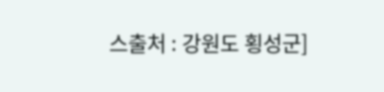스출처 : 강원도 횡성군]